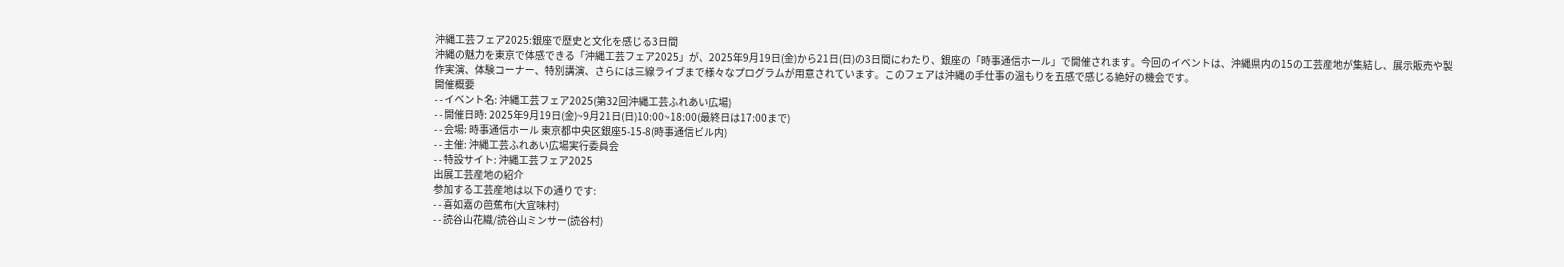沖縄工芸フェア2025:銀座で歴史と文化を感じる3日間
沖縄の魅力を東京で体感できる「沖縄工芸フェア2025」が、2025年9月19日(金)から21日(日)の3日間にわたり、銀座の「時事通信ホール」で開催されます。今回のイベントは、沖縄県内の15の工芸産地が集結し、展示販売や製作実演、体験コーナー、特別講演、さらには三線ライブまで様々なプログラムが用意されています。このフェアは沖縄の手仕事の温もりを五感で感じる絶好の機会です。
開催概要
- - イベント名: 沖縄工芸フェア2025(第32回沖縄工芸ふれあい広場)
- - 開催日時: 2025年9月19日(金)~9月21日(日)10:00~18:00(最終日は17:00まで)
- - 会場: 時事通信ホール 東京都中央区銀座5-15-8(時事通信ビル内)
- - 主催: 沖縄工芸ふれあい広場実行委員会
- - 特設サイト: 沖縄工芸フェア2025
出展工芸産地の紹介
参加する工芸産地は以下の通りです:
- - 喜如嘉の芭蕉布(大宜味村)
- - 読谷山花織/読谷山ミンサー(読谷村)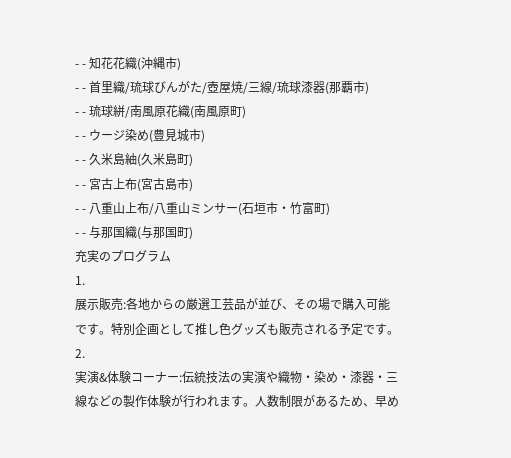- - 知花花織(沖縄市)
- - 首里織/琉球びんがた/壺屋焼/三線/琉球漆器(那覇市)
- - 琉球絣/南風原花織(南風原町)
- - ウージ染め(豊見城市)
- - 久米島紬(久米島町)
- - 宮古上布(宮古島市)
- - 八重山上布/八重山ミンサー(石垣市・竹富町)
- - 与那国織(与那国町)
充実のプログラム
1.
展示販売:各地からの厳選工芸品が並び、その場で購入可能です。特別企画として推し色グッズも販売される予定です。
2.
実演&体験コーナー:伝統技法の実演や織物・染め・漆器・三線などの製作体験が行われます。人数制限があるため、早め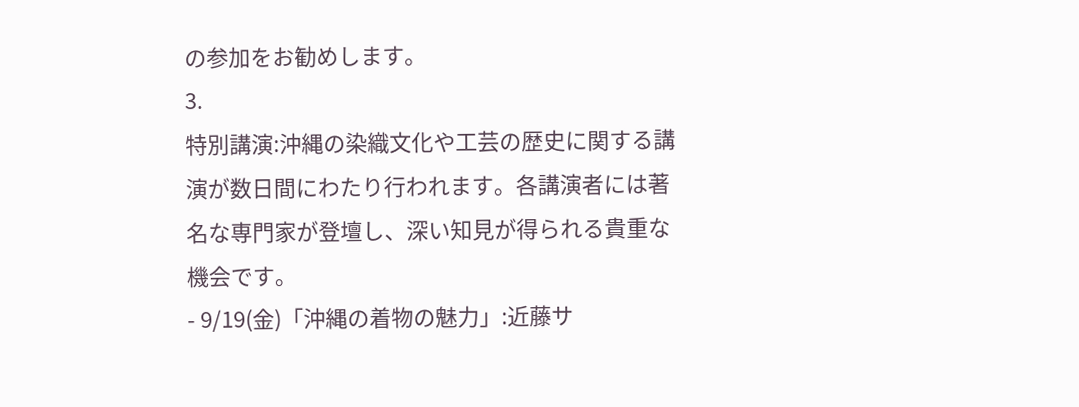の参加をお勧めします。
3.
特別講演:沖縄の染織文化や工芸の歴史に関する講演が数日間にわたり行われます。各講演者には著名な専門家が登壇し、深い知見が得られる貴重な機会です。
- 9/19(金)「沖縄の着物の魅力」:近藤サ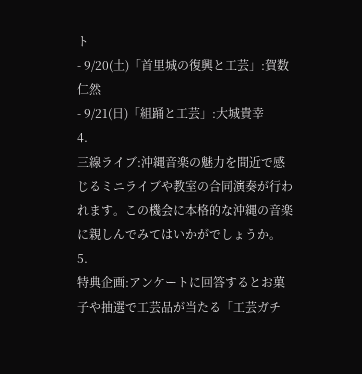ト
- 9/20(土)「首里城の復興と工芸」:賀数仁然
- 9/21(日)「組踊と工芸」:大城貴幸
4.
三線ライブ:沖縄音楽の魅力を間近で感じるミニライブや教室の合同演奏が行われます。この機会に本格的な沖縄の音楽に親しんでみてはいかがでしょうか。
5.
特典企画:アンケートに回答するとお菓子や抽選で工芸品が当たる「工芸ガチ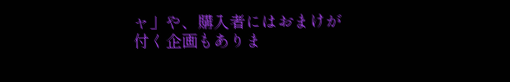ャ」や、購入者にはおまけが付く企画もありま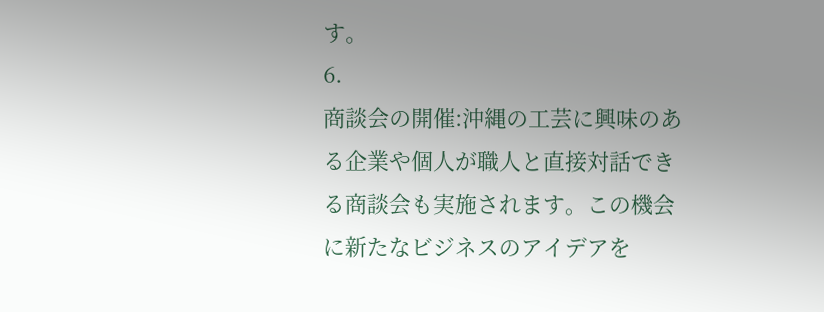す。
6.
商談会の開催:沖縄の工芸に興味のある企業や個人が職人と直接対話できる商談会も実施されます。この機会に新たなビジネスのアイデアを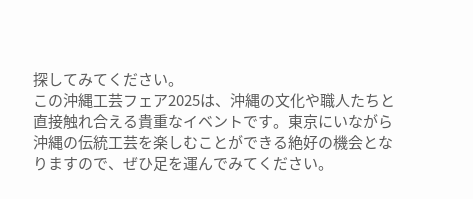探してみてください。
この沖縄工芸フェア2025は、沖縄の文化や職人たちと直接触れ合える貴重なイベントです。東京にいながら沖縄の伝統工芸を楽しむことができる絶好の機会となりますので、ぜひ足を運んでみてください。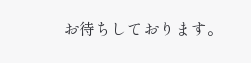お待ちしております。